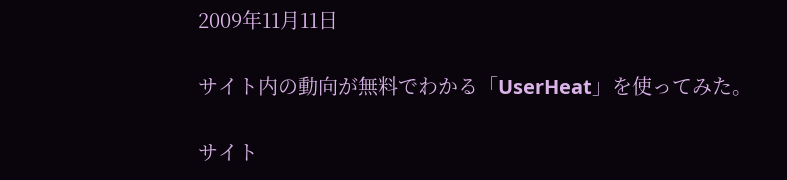2009年11月11日

サイト内の動向が無料でわかる「UserHeat」を使ってみた。

サイト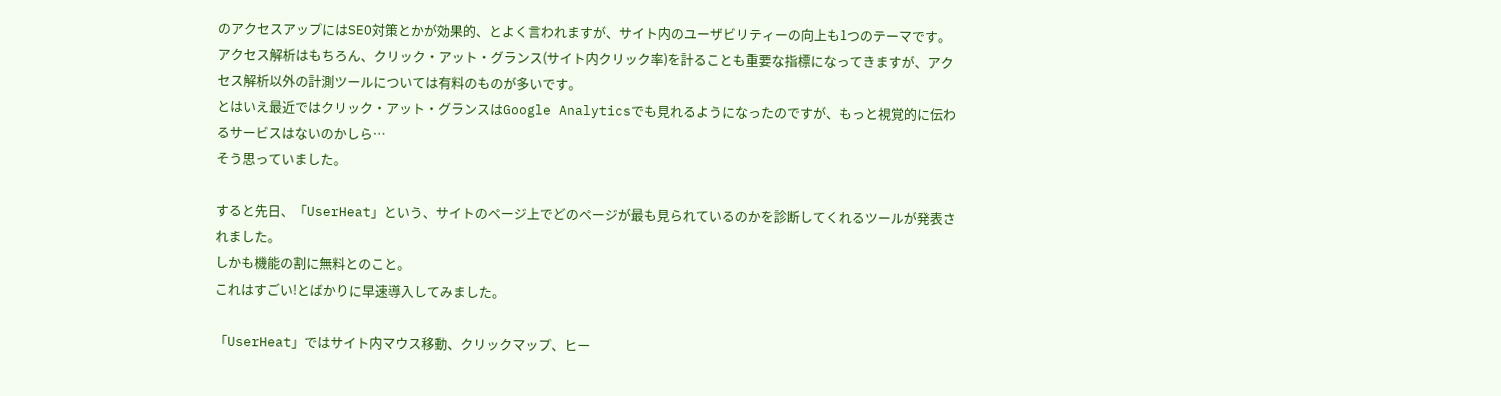のアクセスアップにはSEO対策とかが効果的、とよく言われますが、サイト内のユーザビリティーの向上も1つのテーマです。
アクセス解析はもちろん、クリック・アット・グランス(サイト内クリック率)を計ることも重要な指標になってきますが、アクセス解析以外の計測ツールについては有料のものが多いです。
とはいえ最近ではクリック・アット・グランスはGoogle Analyticsでも見れるようになったのですが、もっと視覚的に伝わるサービスはないのかしら…
そう思っていました。

すると先日、「UserHeat」という、サイトのページ上でどのページが最も見られているのかを診断してくれるツールが発表されました。
しかも機能の割に無料とのこと。
これはすごい!とばかりに早速導入してみました。

「UserHeat」ではサイト内マウス移動、クリックマップ、ヒー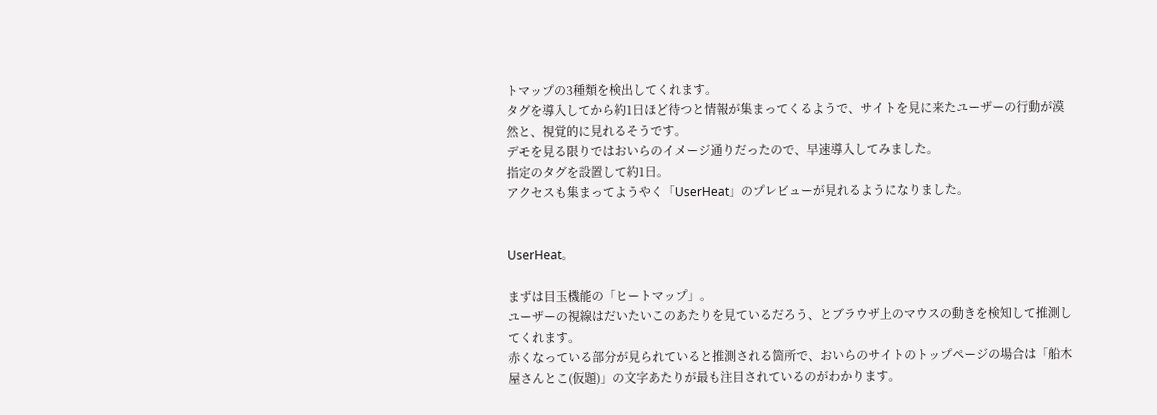トマップの3種類を検出してくれます。
タグを導入してから約1日ほど待つと情報が集まってくるようで、サイトを見に来たユーザーの行動が漠然と、視覚的に見れるそうです。
デモを見る限りではおいらのイメージ通りだったので、早速導入してみました。
指定のタグを設置して約1日。
アクセスも集まってようやく「UserHeat」のプレビューが見れるようになりました。


UserHeat。

まずは目玉機能の「ヒートマップ」。
ユーザーの視線はだいたいこのあたりを見ているだろう、とブラウザ上のマウスの動きを検知して推測してくれます。
赤くなっている部分が見られていると推測される箇所で、おいらのサイトのトップページの場合は「船木屋さんとこ(仮題)」の文字あたりが最も注目されているのがわかります。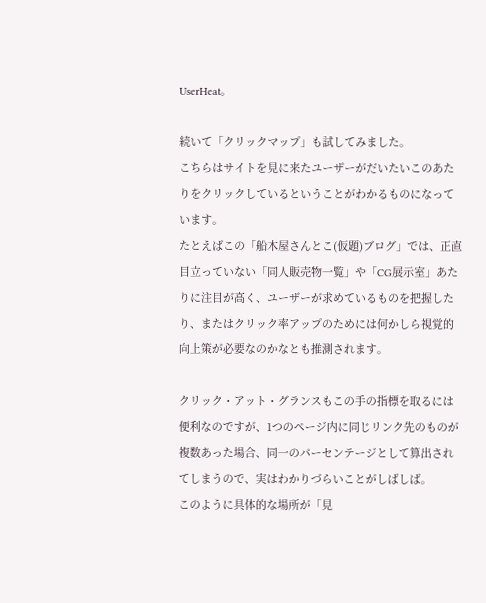UserHeat。

続いて「クリックマップ」も試してみました。
こちらはサイトを見に来たユーザーがだいたいこのあたりをクリックしているということがわかるものになっています。
たとえばこの「船木屋さんとこ(仮題)ブログ」では、正直目立っていない「同人販売物一覧」や「CG展示室」あたりに注目が高く、ユーザーが求めているものを把握したり、またはクリック率アップのためには何かしら視覚的向上策が必要なのかなとも推測されます。

クリック・アット・グランスもこの手の指標を取るには便利なのですが、1つのページ内に同じリンク先のものが複数あった場合、同一のパーセンテージとして算出されてしまうので、実はわかりづらいことがしばしば。
このように具体的な場所が「見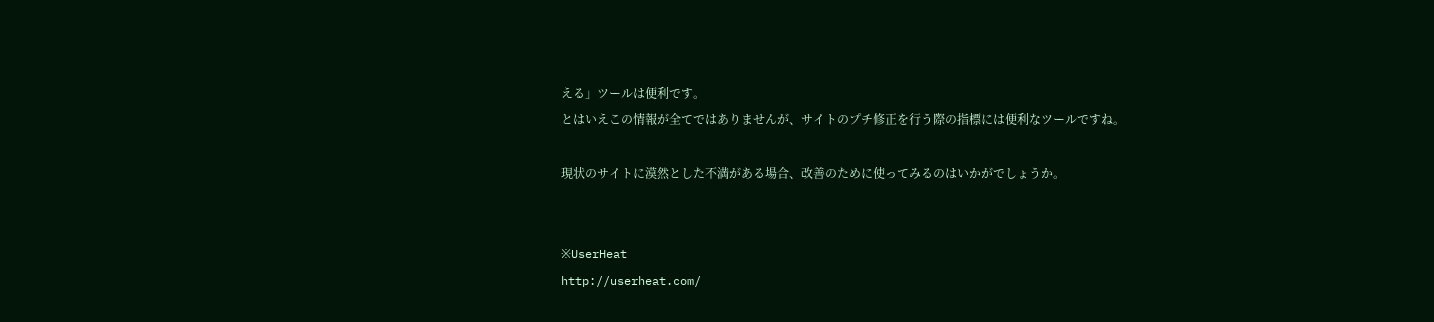える」ツールは便利です。
とはいえこの情報が全てではありませんが、サイトのプチ修正を行う際の指標には便利なツールですね。

現状のサイトに漠然とした不満がある場合、改善のために使ってみるのはいかがでしょうか。


※UserHeat
http://userheat.com/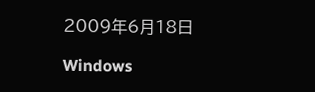2009年6月18日

Windows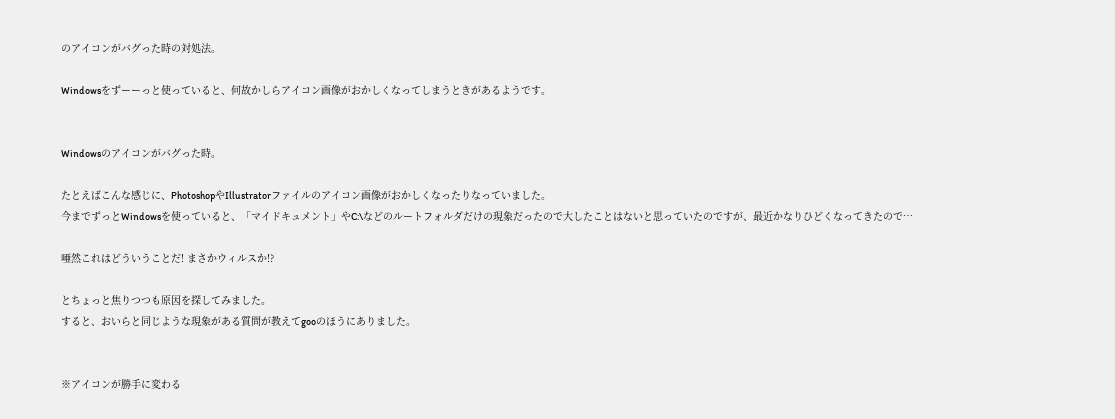のアイコンがバグった時の対処法。

Windowsをずーーっと使っていると、何故かしらアイコン画像がおかしくなってしまうときがあるようです。


Windowsのアイコンがバグった時。

たとえばこんな感じに、PhotoshopやIllustratorファイルのアイコン画像がおかしくなったりなっていました。
今までずっとWindowsを使っていると、「マイドキュメント」やC:\などのルートフォルダだけの現象だったので大したことはないと思っていたのですが、最近かなりひどくなってきたので…

唖然これはどういうことだ! まさかウィルスか!?

とちょっと焦りつつも原因を探してみました。
すると、おいらと同じような現象がある質問が教えてgooのほうにありました。


※アイコンが勝手に変わる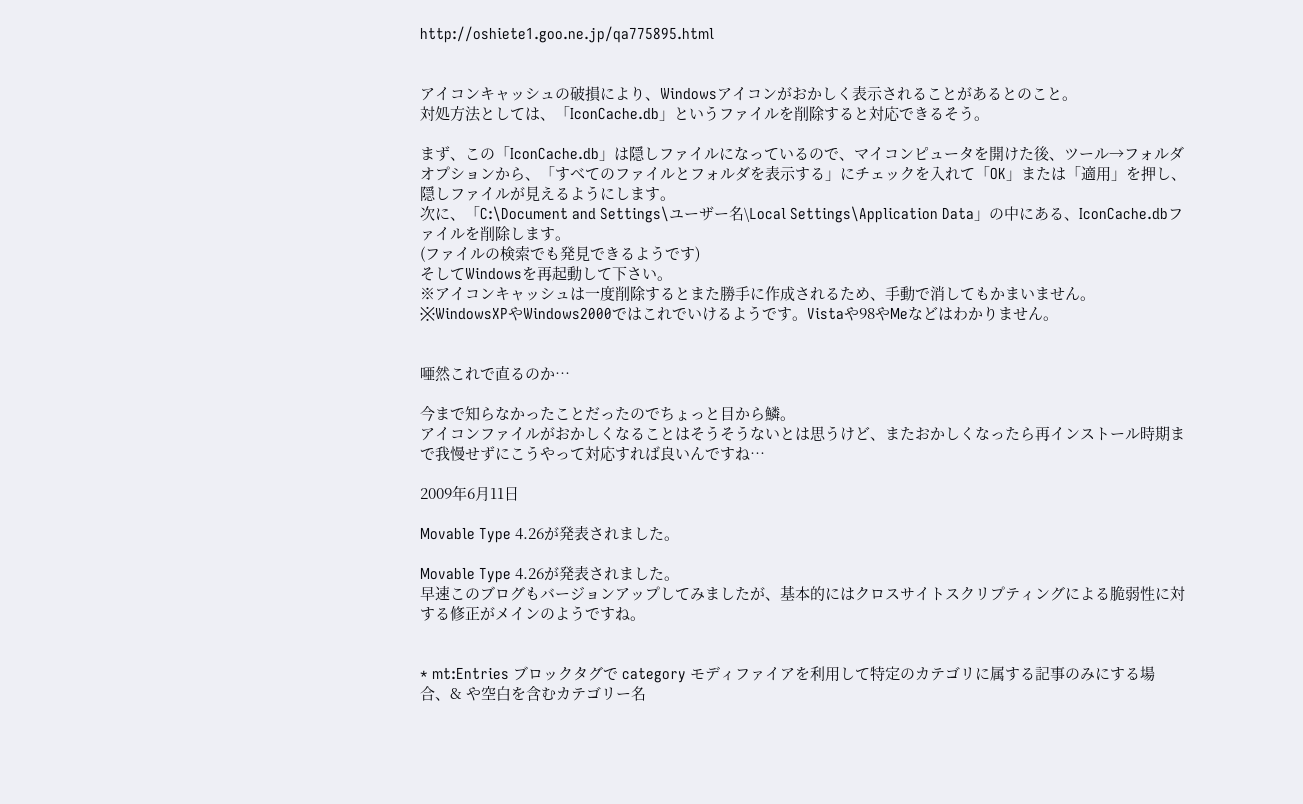http://oshiete1.goo.ne.jp/qa775895.html


アイコンキャッシュの破損により、Windowsアイコンがおかしく表示されることがあるとのこと。
対処方法としては、「IconCache.db」というファイルを削除すると対応できるそう。

まず、この「IconCache.db」は隠しファイルになっているので、マイコンピュータを開けた後、ツール→フォルダオプションから、「すべてのファイルとフォルダを表示する」にチェックを入れて「OK」または「適用」を押し、隠しファイルが見えるようにします。
次に、「C:\Document and Settings\ユーザー名\Local Settings\Application Data」の中にある、IconCache.dbファイルを削除します。
(ファイルの検索でも発見できるようです)
そしてWindowsを再起動して下さい。
※アイコンキャッシュは一度削除するとまた勝手に作成されるため、手動で消してもかまいません。
※WindowsXPやWindows2000ではこれでいけるようです。Vistaや98やMeなどはわかりません。


唖然これで直るのか…

今まで知らなかったことだったのでちょっと目から鱗。
アイコンファイルがおかしくなることはそうそうないとは思うけど、またおかしくなったら再インストール時期まで我慢せずにこうやって対応すれば良いんですね…

2009年6月11日

Movable Type 4.26が発表されました。

Movable Type 4.26が発表されました。
早速このブログもバージョンアップしてみましたが、基本的にはクロスサイトスクリプティングによる脆弱性に対する修正がメインのようですね。


* mt:Entries ブロックタグで category モディファイアを利用して特定のカテゴリに属する記事のみにする場合、& や空白を含むカテゴリー名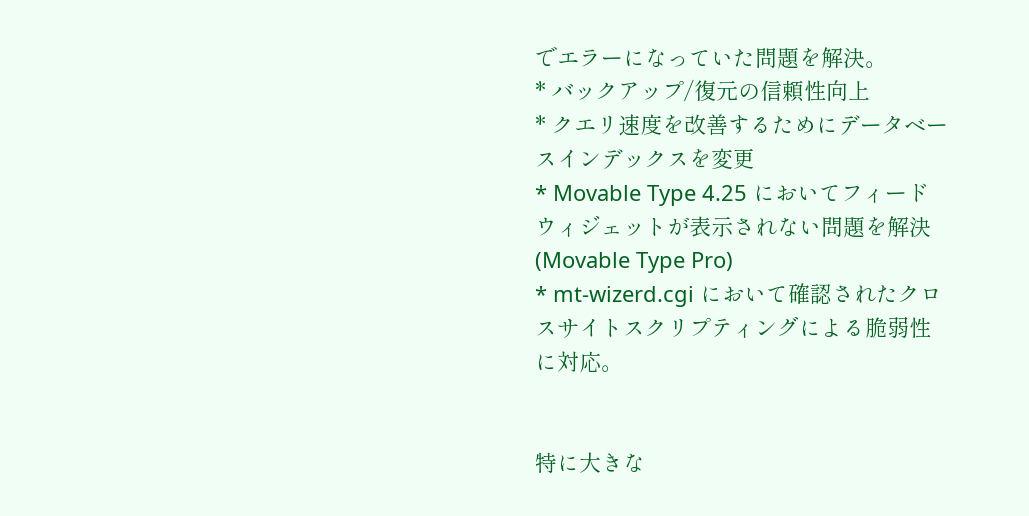でエラーになっていた問題を解決。
* バックアップ/復元の信頼性向上
* クエリ速度を改善するためにデータベースインデックスを変更
* Movable Type 4.25 においてフィードウィジェットが表示されない問題を解決 (Movable Type Pro)
* mt-wizerd.cgi において確認されたクロスサイトスクリプティングによる脆弱性に対応。


特に大きな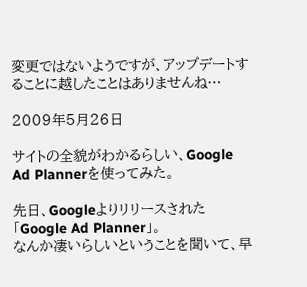変更ではないようですが、アップデートすることに越したことはありませんね…

2009年5月26日

サイトの全貌がわかるらしい、Google Ad Plannerを使ってみた。

先日、Googleよりリリースされた「Google Ad Planner」。
なんか凄いらしいということを聞いて、早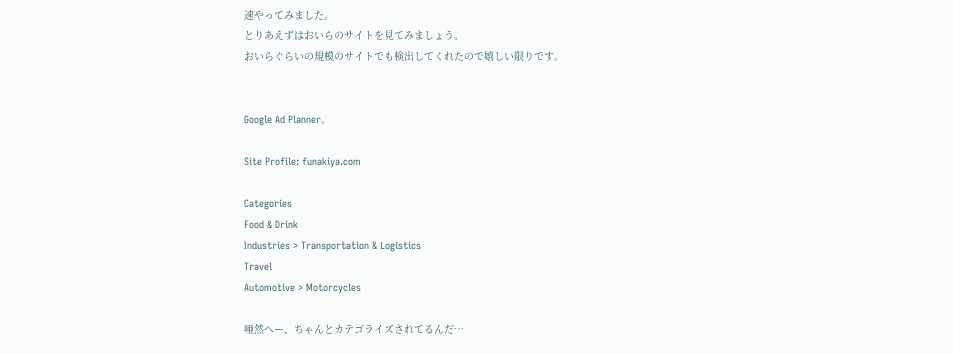速やってみました。
とりあえずはおいらのサイトを見てみましょう。
おいらぐらいの規模のサイトでも検出してくれたので嬉しい限りです。


Google Ad Planner。

Site Profile: funakiya.com

Categories
Food & Drink
Industries > Transportation & Logistics
Travel
Automotive > Motorcycles

唖然へー、ちゃんとカテゴライズされてるんだ…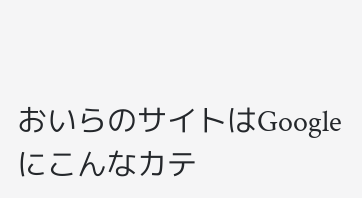おいらのサイトはGoogleにこんなカテ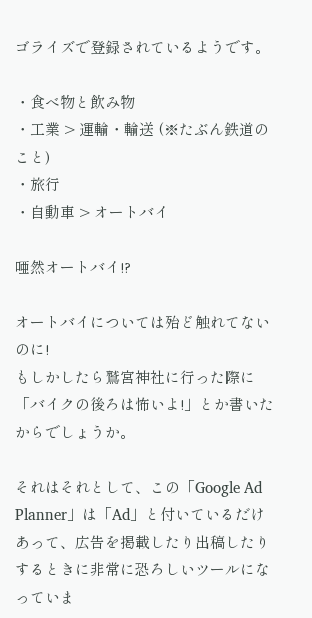ゴライズで登録されているようです。

・食べ物と飲み物
・工業 > 運輸・輸送 (※たぶん鉄道のこと)
・旅行
・自動車 > オートバイ

唖然オートバイ!?

オートバイについては殆ど触れてないのに!
もしかしたら鷲宮神社に行った際に「バイクの後ろは怖いよ!」とか書いたからでしょうか。

それはそれとして、この「Google Ad Planner」は「Ad」と付いているだけあって、広告を掲載したり出稿したりするときに非常に恐ろしいツールになっていま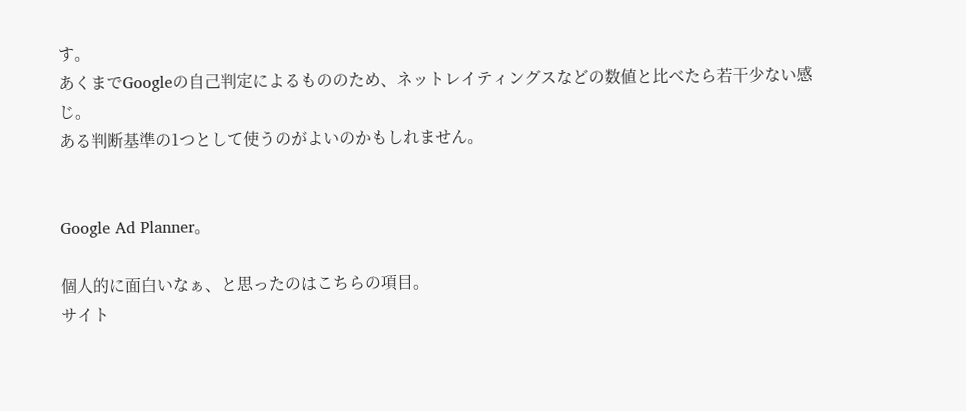す。
あくまでGoogleの自己判定によるもののため、ネットレイティングスなどの数値と比べたら若干少ない感じ。
ある判断基準の1つとして使うのがよいのかもしれません。


Google Ad Planner。

個人的に面白いなぁ、と思ったのはこちらの項目。
サイト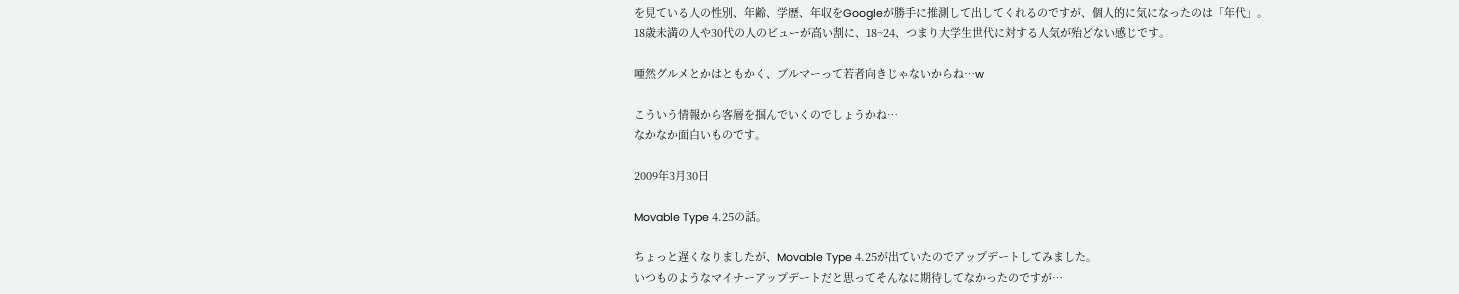を見ている人の性別、年齢、学歴、年収をGoogleが勝手に推測して出してくれるのですが、個人的に気になったのは「年代」。
18歳未満の人や30代の人のビューが高い割に、18~24、つまり大学生世代に対する人気が殆どない感じです。

唖然グルメとかはともかく、ブルマーって若者向きじゃないからね…w

こういう情報から客層を掴んでいくのでしょうかね…
なかなか面白いものです。

2009年3月30日

Movable Type 4.25の話。

ちょっと遅くなりましたが、Movable Type 4.25が出ていたのでアップデートしてみました。
いつものようなマイナーアップデートだと思ってそんなに期待してなかったのですが…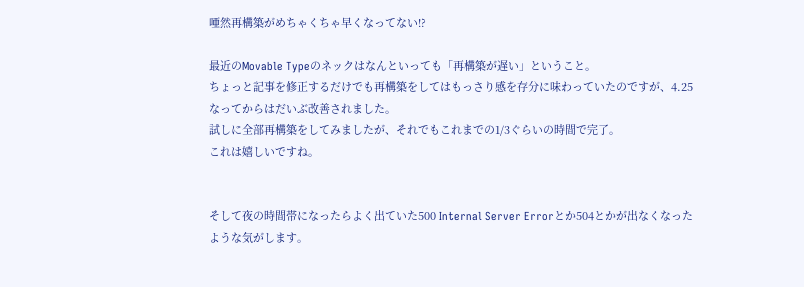唖然再構築がめちゃくちゃ早くなってない!?

最近のMovable Typeのネックはなんといっても「再構築が遅い」ということ。
ちょっと記事を修正するだけでも再構築をしてはもっさり感を存分に味わっていたのですが、4.25なってからはだいぶ改善されました。
試しに全部再構築をしてみましたが、それでもこれまでの1/3ぐらいの時間で完了。
これは嬉しいですね。


そして夜の時間帯になったらよく出ていた500 Internal Server Errorとか504とかが出なくなったような気がします。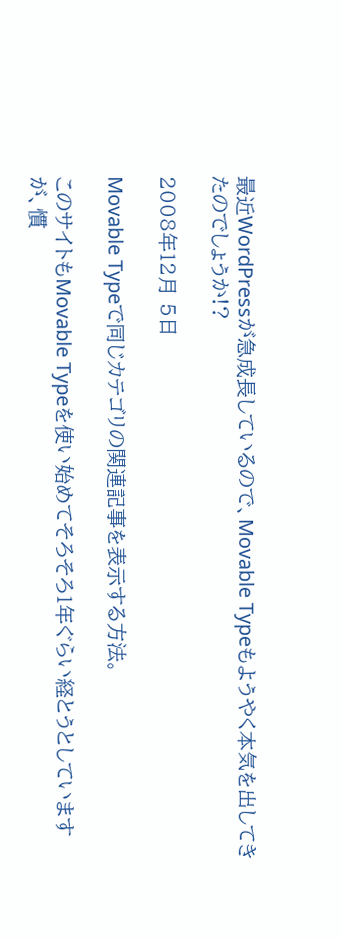最近WordPressが急成長しているので、Movable Typeもようやく本気を出してきたのでしょうか!?

2008年12月 5日

Movable Typeで同じカテゴリの関連記事を表示する方法。

このサイトもMovable Typeを使い始めてそろそろ1年ぐらい経とうとしていますが、慣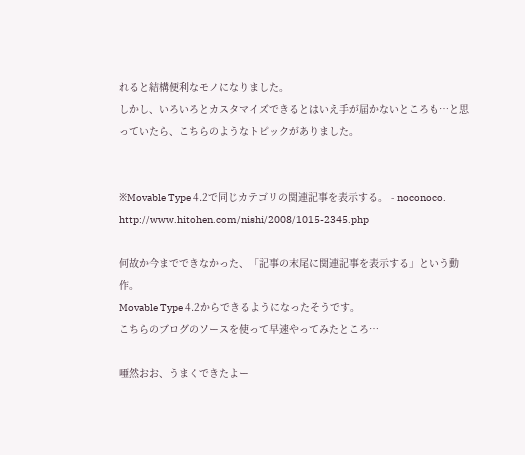れると結構便利なモノになりました。
しかし、いろいろとカスタマイズできるとはいえ手が届かないところも…と思っていたら、こちらのようなトピックがありました。


※Movable Type 4.2で同じカテゴリの関連記事を表示する。 - noconoco.
http://www.hitohen.com/nishi/2008/1015-2345.php

何故か今までできなかった、「記事の末尾に関連記事を表示する」という動作。
Movable Type 4.2からできるようになったそうです。
こちらのブログのソースを使って早速やってみたところ…

唖然おお、うまくできたよー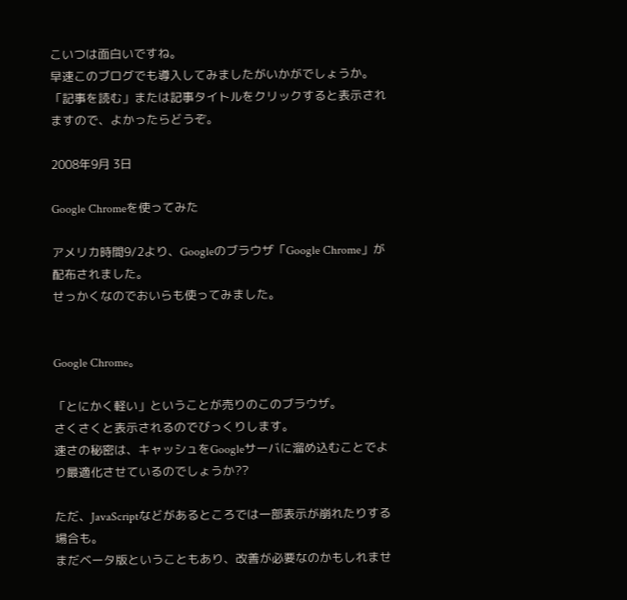こいつは面白いですね。
早速このブログでも導入してみましたがいかがでしょうか。
「記事を読む」または記事タイトルをクリックすると表示されますので、よかったらどうぞ。

2008年9月 3日

Google Chromeを使ってみた

アメリカ時間9/2より、Googleのブラウザ「Google Chrome」が配布されました。
せっかくなのでおいらも使ってみました。


Google Chrome。

「とにかく軽い」ということが売りのこのブラウザ。
さくさくと表示されるのでびっくりします。
速さの秘密は、キャッシュをGoogleサーバに溜め込むことでより最適化させているのでしょうか??

ただ、JavaScriptなどがあるところでは一部表示が崩れたりする場合も。
まだベータ版ということもあり、改善が必要なのかもしれませ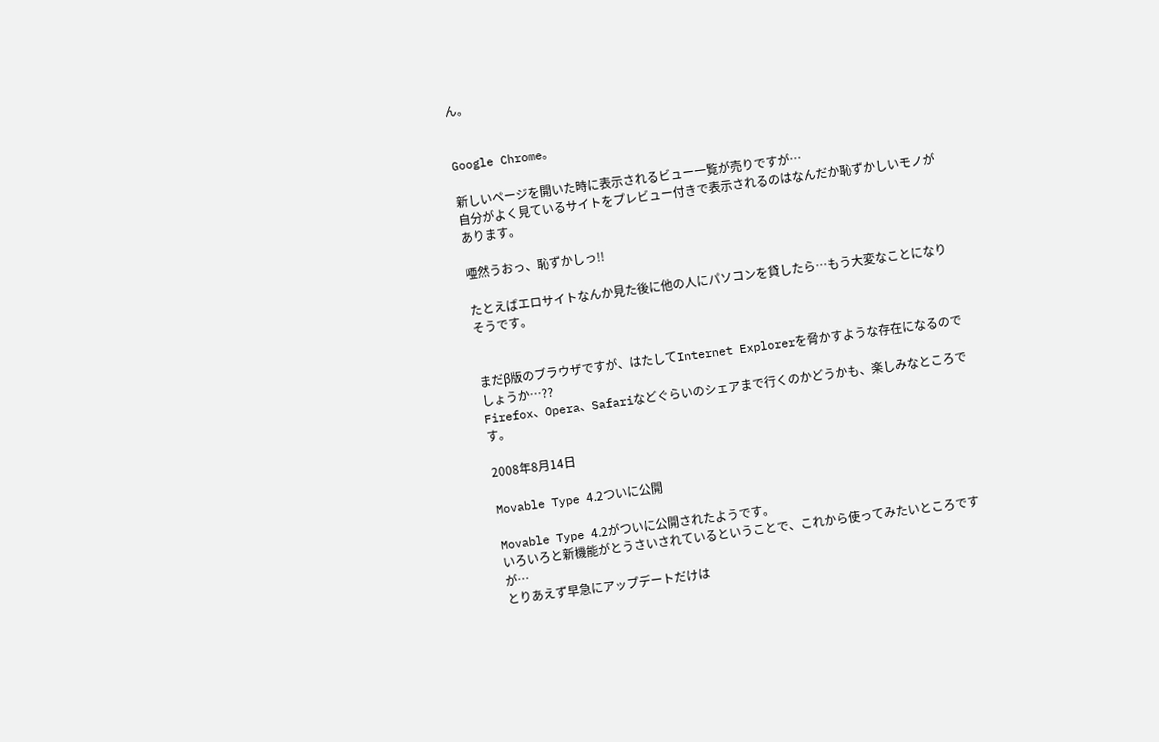ん。


Google Chrome。

新しいページを開いた時に表示されるビュー一覧が売りですが…
自分がよく見ているサイトをプレビュー付きで表示されるのはなんだか恥ずかしいモノがあります。

唖然うおっ、恥ずかしっ!!

たとえばエロサイトなんか見た後に他の人にパソコンを貸したら…もう大変なことになりそうです。


まだβ版のブラウザですが、はたしてInternet Explorerを脅かすような存在になるのでしょうか…??
Firefox、Opera、Safariなどぐらいのシェアまで行くのかどうかも、楽しみなところです。

2008年8月14日

Movable Type 4.2ついに公開

Movable Type 4.2がついに公開されたようです。
いろいろと新機能がとうさいされているということで、これから使ってみたいところですが…
とりあえず早急にアップデートだけは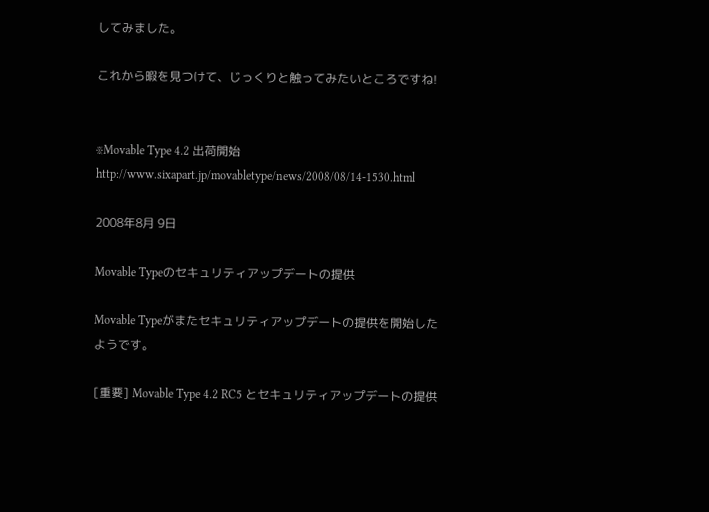してみました。

これから暇を見つけて、じっくりと触ってみたいところですね!


※Movable Type 4.2 出荷開始
http://www.sixapart.jp/movabletype/news/2008/08/14-1530.html

2008年8月 9日

Movable Typeのセキュリティアップデートの提供

Movable Typeがまたセキュリティアップデートの提供を開始したようです。

[重要] Movable Type 4.2 RC5 とセキュリティアップデートの提供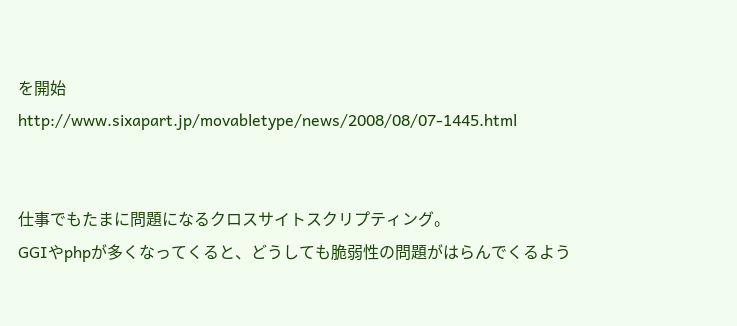を開始
http://www.sixapart.jp/movabletype/news/2008/08/07-1445.html


仕事でもたまに問題になるクロスサイトスクリプティング。
GGIやphpが多くなってくると、どうしても脆弱性の問題がはらんでくるよう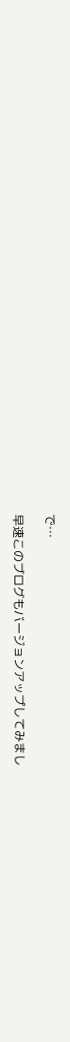で…

早速このブログもバージョンアップしてみまし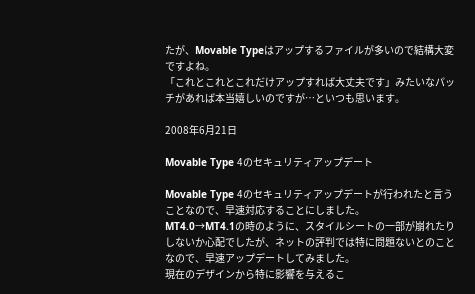たが、Movable Typeはアップするファイルが多いので結構大変ですよね。
「これとこれとこれだけアップすれば大丈夫です」みたいなパッチがあれば本当嬉しいのですが…といつも思います。

2008年6月21日

Movable Type 4のセキュリティアップデート

Movable Type 4のセキュリティアップデートが行われたと言うことなので、早速対応することにしました。
MT4.0→MT4.1の時のように、スタイルシートの一部が崩れたりしないか心配でしたが、ネットの評判では特に問題ないとのことなので、早速アップデートしてみました。
現在のデザインから特に影響を与えるこ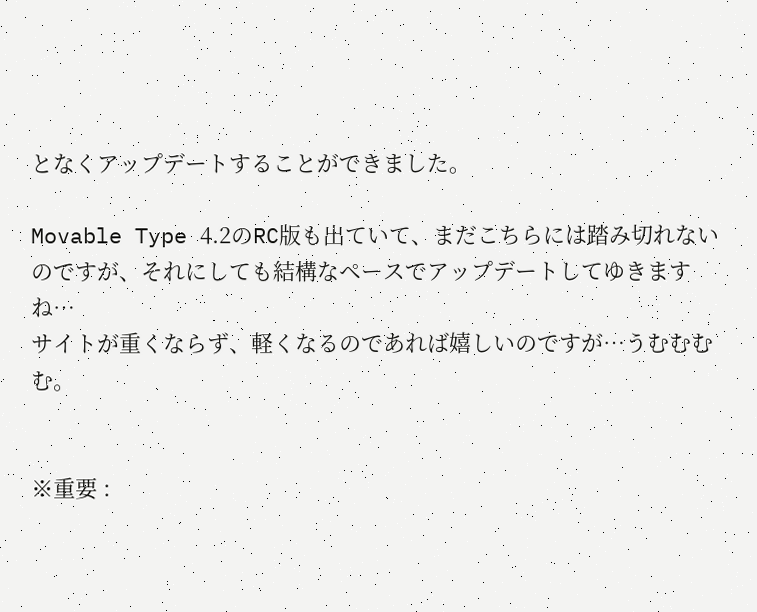となくアップデートすることができました。

Movable Type 4.2のRC版も出ていて、まだこちらには踏み切れないのですが、それにしても結構なペースでアップデートしてゆきますね…
サイトが重くならず、軽くなるのであれば嬉しいのですが…うむむむむ。


※重要 :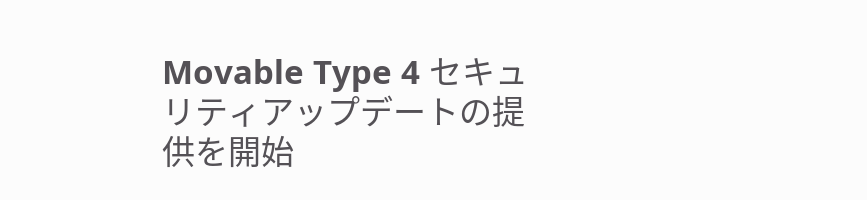Movable Type 4 セキュリティアップデートの提供を開始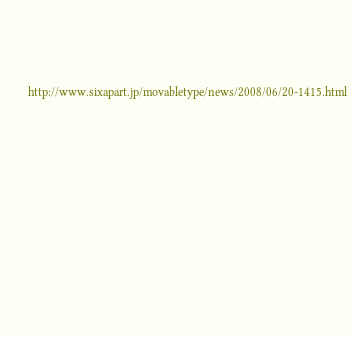http://www.sixapart.jp/movabletype/news/2008/06/20-1415.html